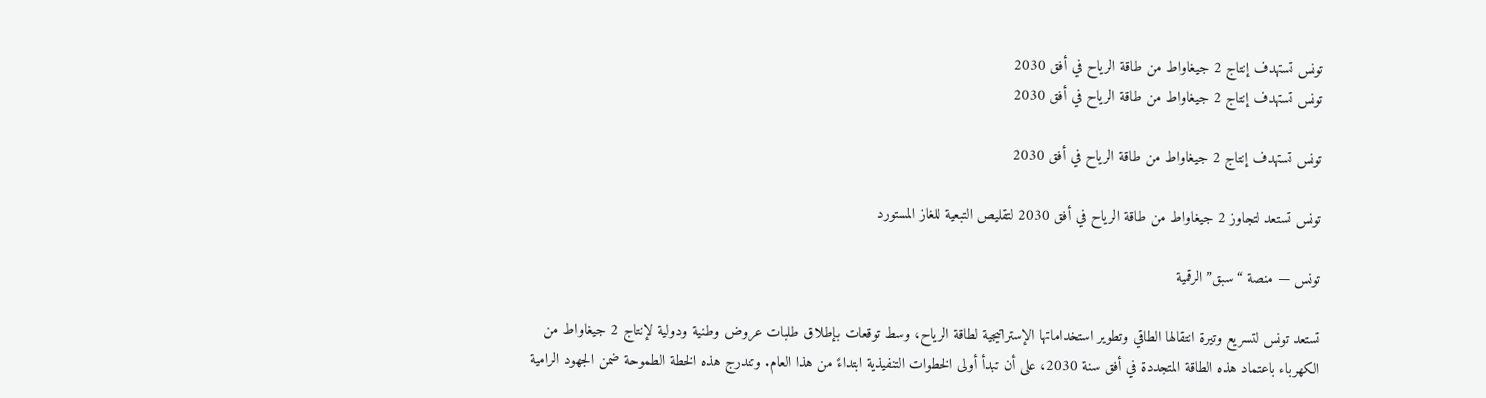تونس تستهدف إنتاج 2 جيغاواط من طاقة الرياح في أفق 2030
تونس تستهدف إنتاج 2 جيغاواط من طاقة الرياح في أفق 2030

تونس تستهدف إنتاج 2 جيغاواط من طاقة الرياح في أفق 2030

تونس تستعد لتجاوز 2 جيغاواط من طاقة الرياح في أفق 2030 لتقليص التبعية للغاز المستورد

تونس — منصة “سبق” الرقمية

تستعد تونس لتسريع وتيرة انتقالها الطاقي وتطوير استخداماتها الإستراتيجية لطاقة الرياح، وسط توقعات بإطلاق طلبات عروض وطنية ودولية لإنتاج 2 جيغاواط من الكهرباء باعتماد هذه الطاقة المتجددة في أفق سنة 2030، على أن تبدأ أولى الخطوات التنفيذية ابتداءً من هذا العام. وتندرج هذه الخطة الطموحة ضمن الجهود الرامية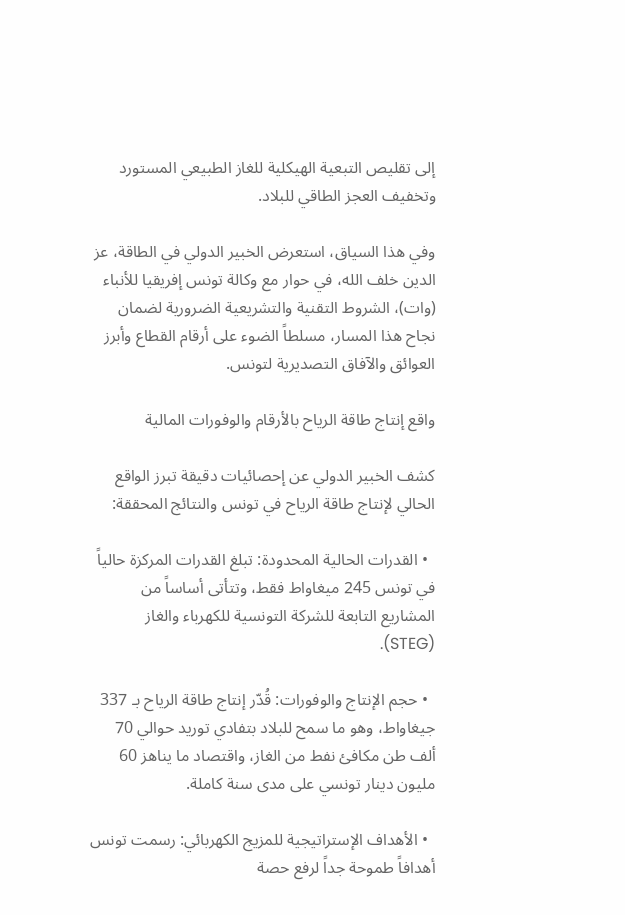إلى تقليص التبعية الهيكلية للغاز الطبيعي المستورد وتخفيف العجز الطاقي للبلاد.

وفي هذا السياق، استعرض الخبير الدولي في الطاقة، عز الدين خلف الله، في حوار مع وكالة تونس إفريقيا للأنباء (وات)، الشروط التقنية والتشريعية الضرورية لضمان نجاح هذا المسار، مسلطاً الضوء على أرقام القطاع وأبرز العوائق والآفاق التصديرية لتونس.

واقع إنتاج طاقة الرياح بالأرقام والوفورات المالية

كشف الخبير الدولي عن إحصائيات دقيقة تبرز الواقع الحالي لإنتاج طاقة الرياح في تونس والنتائج المحققة:

  • القدرات الحالية المحدودة: تبلغ القدرات المركزة حالياً في تونس 245 ميغاواط فقط، وتتأتى أساساً من المشاريع التابعة للشركة التونسية للكهرباء والغاز (STEG).

  • حجم الإنتاج والوفورات: قُدّر إنتاج طاقة الرياح بـ 337 جيغاواط، وهو ما سمح للبلاد بتفادي توريد حوالي 70 ألف طن مكافئ نفط من الغاز، واقتصاد ما يناهز 60 مليون دينار تونسي على مدى سنة كاملة.

  • الأهداف الإستراتيجية للمزيج الكهربائي: رسمت تونس أهدافاً طموحة جداً لرفع حصة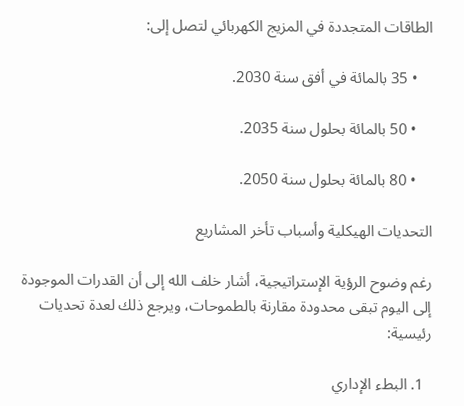الطاقات المتجددة في المزيج الكهربائي لتصل إلى:

    • 35 بالمائة في أفق سنة 2030.

    • 50 بالمائة بحلول سنة 2035.

    • 80 بالمائة بحلول سنة 2050.

التحديات الهيكلية وأسباب تأخر المشاريع

رغم وضوح الرؤية الإستراتيجية، أشار خلف الله إلى أن القدرات الموجودة إلى اليوم تبقى محدودة مقارنة بالطموحات، ويرجع ذلك لعدة تحديات رئيسية:

  1. البطء الإداري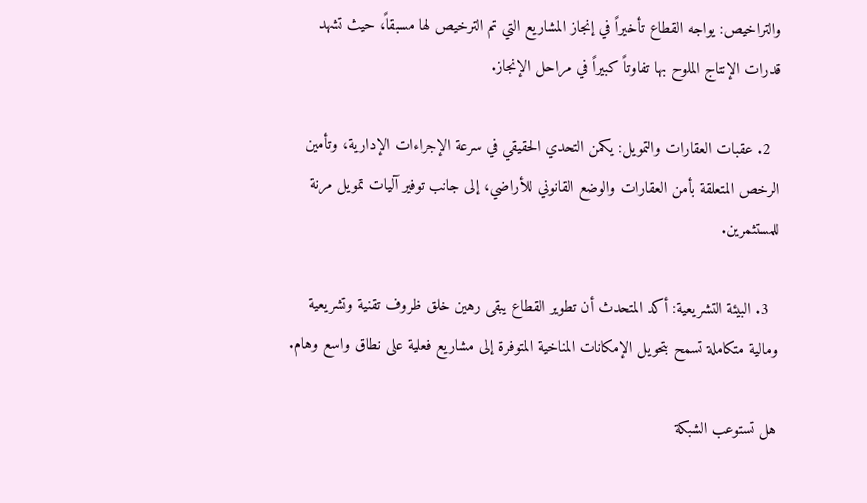والتراخيص: يواجه القطاع تأخيراً في إنجاز المشاريع التي تم الترخيص لها مسبقاً، حيث تشهد قدرات الإنتاج الملوح بها تفاوتاً كبيراً في مراحل الإنجاز.

  2. عقبات العقارات والتمويل: يكمن التحدي الحقيقي في سرعة الإجراءات الإدارية، وتأمين الرخص المتعلقة بأمن العقارات والوضع القانوني للأراضي، إلى جانب توفير آليات تمويل مرنة للمستثمرين.

  3. البيئة التشريعية: أكد المتحدث أن تطوير القطاع يبقى رهين خلق ظروف تقنية وتشريعية ومالية متكاملة تسمح بتحويل الإمكانات المناخية المتوفرة إلى مشاريع فعلية على نطاق واسع وهام.

هل تستوعب الشبكة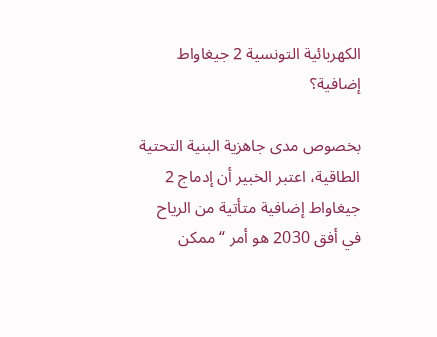الكهربائية التونسية 2 جيغاواط إضافية؟

بخصوص مدى جاهزية البنية التحتية الطاقية، اعتبر الخبير أن إدماج 2 جيغاواط إضافية متأتية من الرياح في أفق 2030 هو أمر “ممكن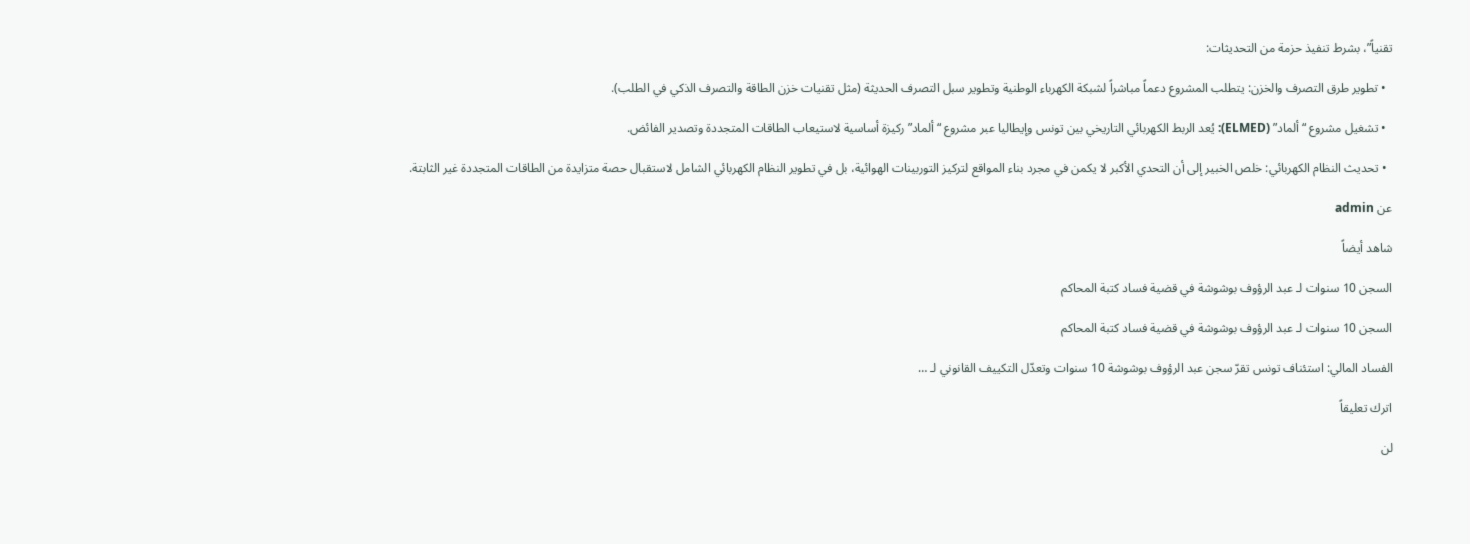تقنياً”، بشرط تنفيذ حزمة من التحديثات:

  • تطوير طرق التصرف والخزن: يتطلب المشروع دعماً مباشراً لشبكة الكهرباء الوطنية وتطوير سبل التصرف الحديثة (مثل تقنيات خزن الطاقة والتصرف الذكي في الطلب).

  • تشغيل مشروع “ألماد” (ELMED): يُعد الربط الكهربائي التاريخي بين تونس وإيطاليا عبر مشروع “ألماد” ركيزة أساسية لاستيعاب الطاقات المتجددة وتصدير الفائض.

  • تحديث النظام الكهربائي: خلص الخبير إلى أن التحدي الأكبر لا يكمن في مجرد بناء المواقع لتركيز التوربينات الهوائية، بل في تطوير النظام الكهربائي الشامل لاستقبال حصة متزايدة من الطاقات المتجددة غير الثابتة.

عن admin

شاهد أيضاً

السجن 10 سنوات لـ عبد الرؤوف بوشوشة في قضية فساد كتبة المحاكم

السجن 10 سنوات لـ عبد الرؤوف بوشوشة في قضية فساد كتبة المحاكم

الفساد المالي: استئناف تونس تقرّ سجن عبد الرؤوف بوشوشة 10 سنوات وتعدّل التكييف القانوني لـ …

اترك تعليقاً

لن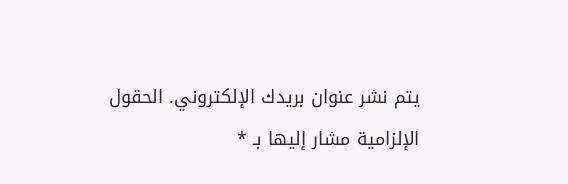يتم نشر عنوان بريدك الإلكتروني. الحقول الإلزامية مشار إليها بـ *